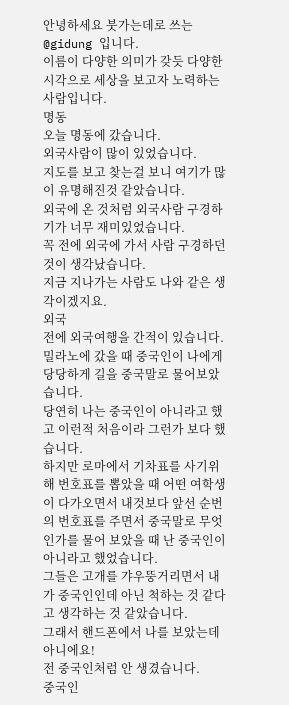안녕하세요 붓가는데로 쓰는 @gidung 입니다.
이름이 다양한 의미가 갖듯 다양한 시각으로 세상을 보고자 노력하는 사람입니다.
명동
오늘 명동에 갔습니다.
외국사람이 많이 있었습니다.
지도를 보고 찾는걸 보니 여기가 많이 유명해진것 같았습니다.
외국에 온 것처럼 외국사람 구경하기가 너무 재미있었습니다.
꼭 전에 외국에 가서 사람 구경하던 것이 생각났습니다.
지금 지나가는 사람도 나와 같은 생각이겠지요.
외국
전에 외국여행을 간적이 있습니다.
밀라노에 갔을 때 중국인이 나에게 당당하게 길을 중국말로 물어보았습니다.
당연히 나는 중국인이 아니라고 했고 이런적 처음이라 그런가 보다 했습니다.
하지만 로마에서 기차표를 사기위해 번호표를 뽑았을 때 어떤 여학생이 다가오면서 내것보다 앞선 순번의 번호표를 주면서 중국말로 무엇인가를 물어 보았을 때 난 중국인이 아니라고 했었습니다.
그들은 고개를 갸우뚱거리면서 내가 중국인인데 아닌 척하는 것 같다고 생각하는 것 같았습니다.
그래서 핸드폰에서 나를 보았는데 아니에요!
전 중국인처럼 안 생겼습니다.
중국인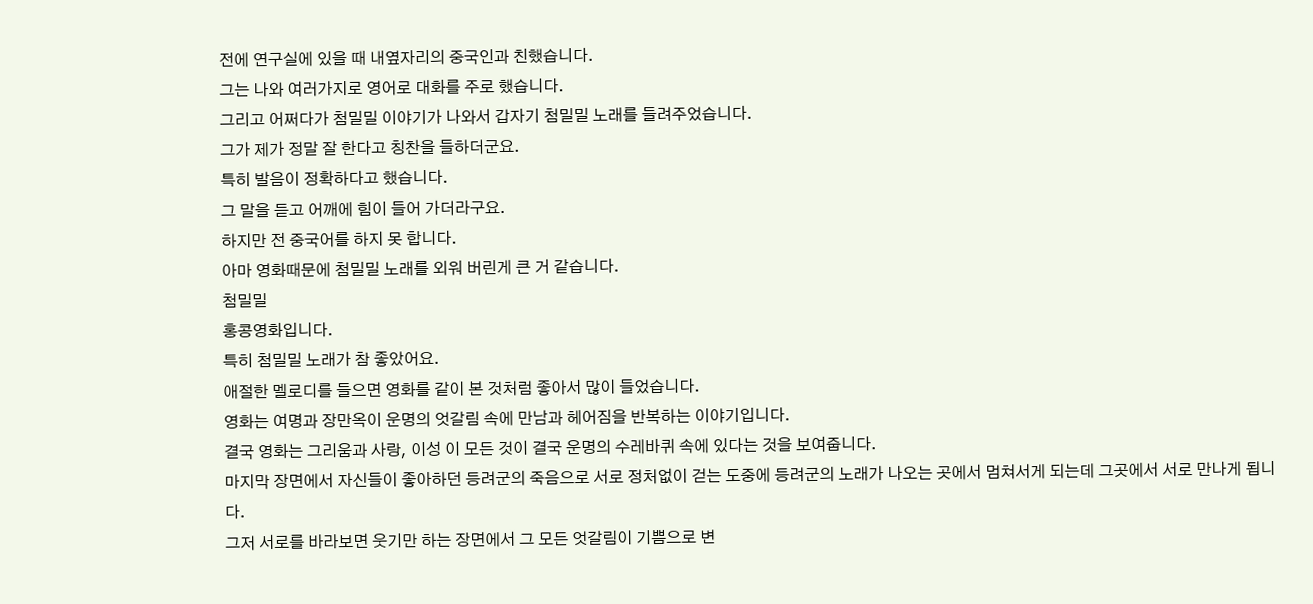전에 연구실에 있을 때 내옆자리의 중국인과 친했습니다.
그는 나와 여러가지로 영어로 대화를 주로 했습니다.
그리고 어쩌다가 첨밀밀 이야기가 나와서 갑자기 첨밀밀 노래를 들려주었습니다.
그가 제가 정말 잘 한다고 칭찬을 들하더군요.
특히 발음이 정확하다고 했습니다.
그 말을 듣고 어깨에 힘이 들어 가더라구요.
하지만 전 중국어를 하지 못 합니다.
아마 영화때문에 첨밀밀 노래를 외워 버린게 큰 거 같습니다.
첨밀밀
홍콩영화입니다.
특히 첨밀밀 노래가 참 좋았어요.
애절한 멜로디를 들으면 영화를 같이 본 것처럼 좋아서 많이 들었습니다.
영화는 여명과 장만옥이 운명의 엇갈림 속에 만남과 헤어짐을 반복하는 이야기입니다.
결국 영화는 그리움과 사랑, 이성 이 모든 것이 결국 운명의 수레바퀴 속에 있다는 것을 보여줍니다.
마지막 장면에서 자신들이 좋아하던 등려군의 죽음으로 서로 정처없이 걷는 도중에 등려군의 노래가 나오는 곳에서 멈쳐서게 되는데 그곳에서 서로 만나게 됩니다.
그저 서로를 바라보면 웃기만 하는 장면에서 그 모든 엇갈림이 기쁨으로 변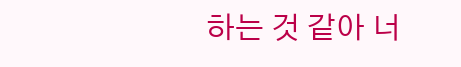하는 것 같아 너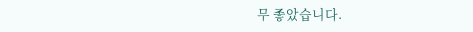무 좋았습니다.